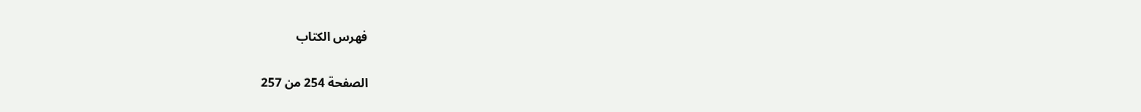فهرس الكتاب

الصفحة 254 من 257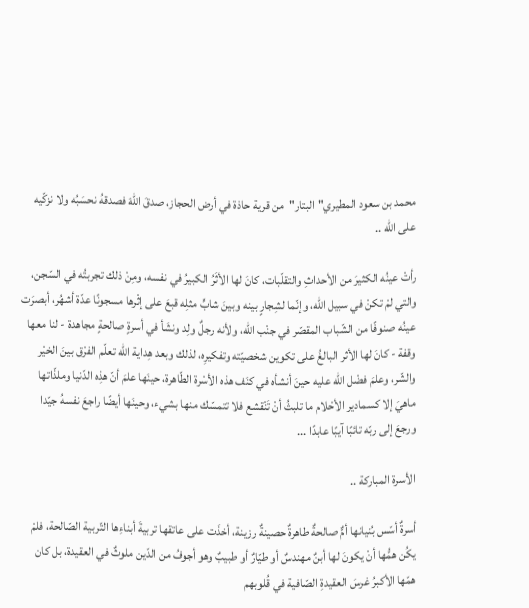محمد بن سعود المطيري"البتار"من قرية حاذة في أرض الحجاز، صدقَ اللهَ فصدقهُ نحسَبُه ولا نزكّيه على الله ..

رأتْ عينُه الكثيرَ من الأحداثِ والتقلّبات، كانَ لها الأثَرُ الكبيرُ في نفسه، ومِنْ ذلك تجربتُه في السّجن، والتي لمْ تكنْ في سبيل الله، وإنّما لشِجارٍ بينه وبينَ شابٍّ مثلِه قبعَ على إثْرها مسجونًا عدّة أشهُر، أبصرَت عينُه صنوفًا من الشّباب المقصّر في جنْب الله، ولأنه رجلٌ ولِد ونشَأ في أسرةٍ صالحةٍ مجاهدة - لنا معها وقفة - كانَ لها الأثر البالغُ على تكوين شخصيّته وتفكيرِه، لذلك وبعد هِداية الله تعلّم الفرْق بينَ الخيْر والشّر، وعلمَ فضْل الله عليه حينَ أنشأه في كنَف هذه الأسْرة الطّاهرة، حينَها علمَ أنّ هذِه الدّنيا وملذّاتها ماهيَ إلا كسمادير الأحْلام ما تلبثُ أنْ تَنْقشع فلا تتمسّك منها بشيء، وحينَها أيضًا راجعَ نفسهُ جيّدا ورجعَ إلى ربّه تائبًا آيبًا عابدًا ...

الأسرة المباركة ..

أسرةٌ أسّس بُنيانها أمٌّ صالحةٌ طاهرةٌ حصينةٌ رزينة، أخذَت على عاتقها تربيةَ أبناءِها التّربية الصّالحة، فلمْ يكُن همُّها أنْ يكونَ لها أبنٌ مهندسٌ أو طيّارٌ أو طبيبٌ وهو أجوفُ من الدّين ملوثٌ في العقيدة، بل كان همّها الأكبرُ غرسَ العقيدةِ الصّافية في قُلوبهم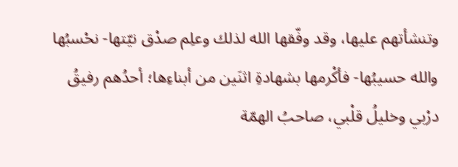وتنشأتهم عليها، وقد وفّقها الله لذلك وعلِم صدْق نيّتها- نحْسبُها والله حسيبُها- فأكْرمها بشهادةِ اثنَين من أبناءِها؛ أحدُهم رفيقُ درْبي وخليلُ قلْبي، صاحبُ الهمّة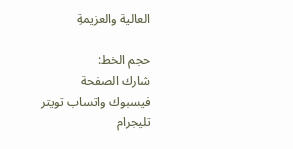العالية والعزيمةِ

حجم الخط:
شارك الصفحة
فيسبوك واتساب تويتر تليجرام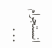انستجرام
. . .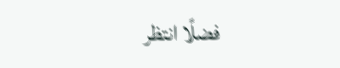فضلًا انتظر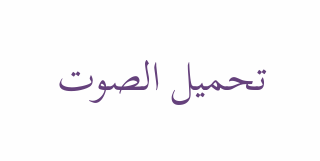تحميل الصوت